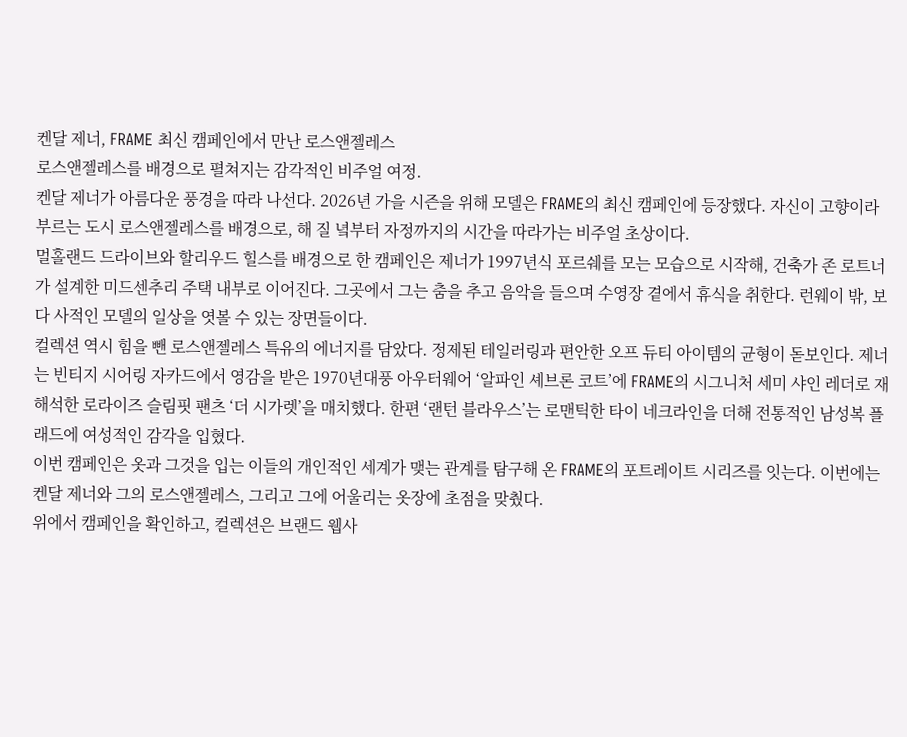켄달 제너, FRAME 최신 캠페인에서 만난 로스앤젤레스
로스앤젤레스를 배경으로 펼쳐지는 감각적인 비주얼 여정.
켄달 제너가 아름다운 풍경을 따라 나선다. 2026년 가을 시즌을 위해 모델은 FRAME의 최신 캠페인에 등장했다. 자신이 고향이라 부르는 도시 로스앤젤레스를 배경으로, 해 질 녘부터 자정까지의 시간을 따라가는 비주얼 초상이다.
멀홀랜드 드라이브와 할리우드 힐스를 배경으로 한 캠페인은 제너가 1997년식 포르쉐를 모는 모습으로 시작해, 건축가 존 로트너가 설계한 미드센추리 주택 내부로 이어진다. 그곳에서 그는 춤을 추고 음악을 들으며 수영장 곁에서 휴식을 취한다. 런웨이 밖, 보다 사적인 모델의 일상을 엿볼 수 있는 장면들이다.
컬렉션 역시 힘을 뺀 로스앤젤레스 특유의 에너지를 담았다. 정제된 테일러링과 편안한 오프 듀티 아이템의 균형이 돋보인다. 제너는 빈티지 시어링 자카드에서 영감을 받은 1970년대풍 아우터웨어 ‘알파인 셰브론 코트’에 FRAME의 시그니처 세미 샤인 레더로 재해석한 로라이즈 슬림핏 팬츠 ‘더 시가렛’을 매치했다. 한편 ‘랜턴 블라우스’는 로맨틱한 타이 네크라인을 더해 전통적인 남성복 플래드에 여성적인 감각을 입혔다.
이번 캠페인은 옷과 그것을 입는 이들의 개인적인 세계가 맺는 관계를 탐구해 온 FRAME의 포트레이트 시리즈를 잇는다. 이번에는 켄달 제너와 그의 로스앤젤레스, 그리고 그에 어울리는 옷장에 초점을 맞췄다.
위에서 캠페인을 확인하고, 컬렉션은 브랜드 웹사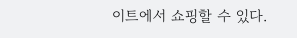이트에서 쇼핑할 수 있다.